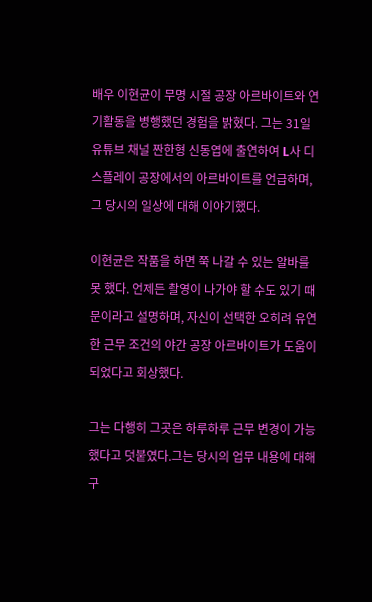배우 이현균이 무명 시절 공장 아르바이트와 연기활동을 병행했던 경험을 밝혔다. 그는 31일 유튜브 채널 짠한형 신동엽에 출연하여 L사 디스플레이 공장에서의 아르바이트를 언급하며, 그 당시의 일상에 대해 이야기했다.

이현균은 작품을 하면 쭉 나갈 수 있는 알바를 못 했다. 언제든 촬영이 나가야 할 수도 있기 때문이라고 설명하며, 자신이 선택한 오히려 유연한 근무 조건의 야간 공장 아르바이트가 도움이 되었다고 회상했다.

그는 다행히 그곳은 하루하루 근무 변경이 가능했다고 덧붙였다.그는 당시의 업무 내용에 대해 구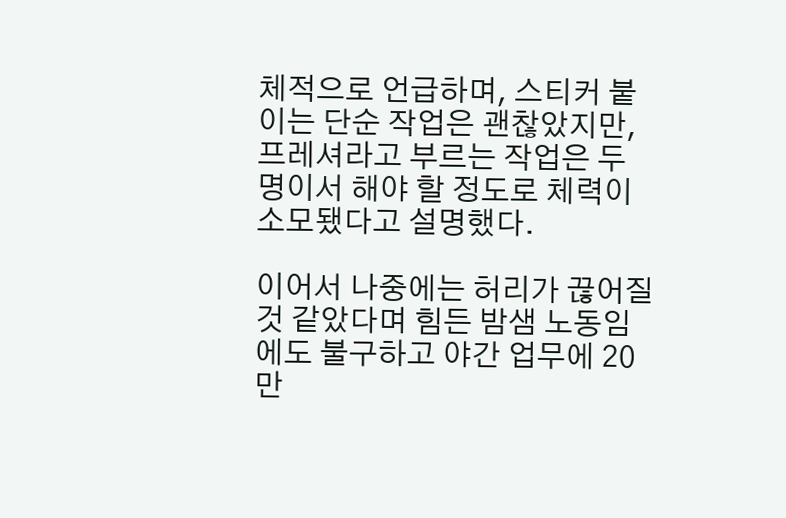체적으로 언급하며, 스티커 붙이는 단순 작업은 괜찮았지만, 프레셔라고 부르는 작업은 두 명이서 해야 할 정도로 체력이 소모됐다고 설명했다.

이어서 나중에는 허리가 끊어질 것 같았다며 힘든 밤샘 노동임에도 불구하고 야간 업무에 20만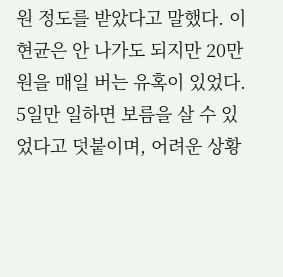원 정도를 받았다고 말했다. 이현균은 안 나가도 되지만 20만 원을 매일 버는 유혹이 있었다. 5일만 일하면 보름을 살 수 있었다고 덧붙이며, 어려운 상황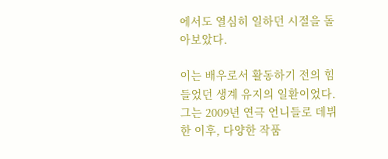에서도 열심히 일하던 시절을 돌아보았다.

이는 배우로서 활동하기 전의 힘들었던 생계 유지의 일환이었다.그는 2009년 연극 언니들로 데뷔한 이후, 다양한 작품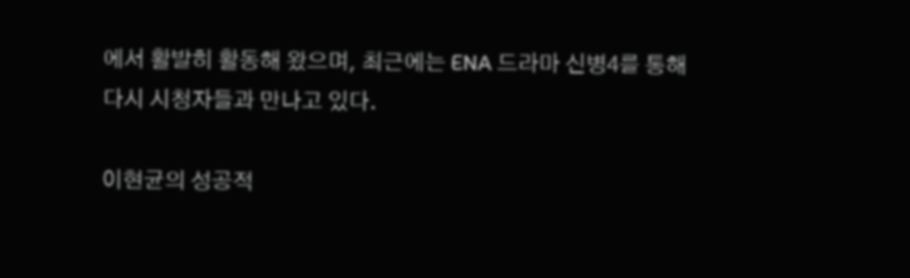에서 활발히 활동해 왔으며, 최근에는 ENA 드라마 신병4를 통해 다시 시청자들과 만나고 있다.

이현균의 성공적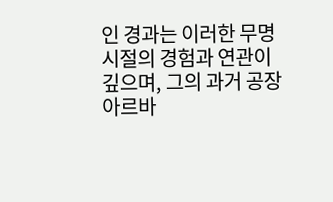인 경과는 이러한 무명 시절의 경험과 연관이 깊으며, 그의 과거 공장 아르바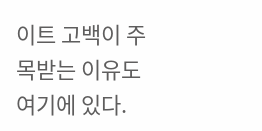이트 고백이 주목받는 이유도 여기에 있다.